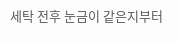세탁 전후 눈금이 같은지부터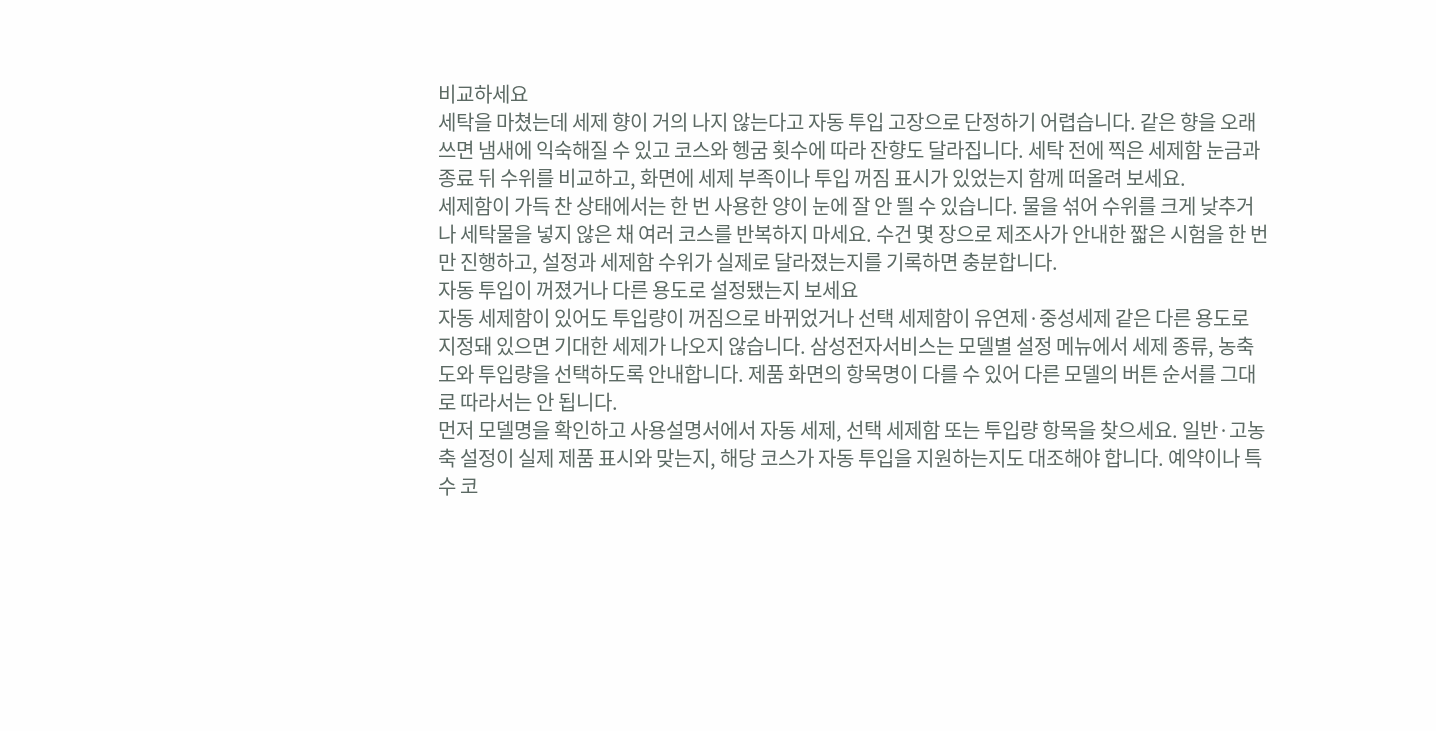비교하세요
세탁을 마쳤는데 세제 향이 거의 나지 않는다고 자동 투입 고장으로 단정하기 어렵습니다. 같은 향을 오래 쓰면 냄새에 익숙해질 수 있고 코스와 헹굼 횟수에 따라 잔향도 달라집니다. 세탁 전에 찍은 세제함 눈금과 종료 뒤 수위를 비교하고, 화면에 세제 부족이나 투입 꺼짐 표시가 있었는지 함께 떠올려 보세요.
세제함이 가득 찬 상태에서는 한 번 사용한 양이 눈에 잘 안 띌 수 있습니다. 물을 섞어 수위를 크게 낮추거나 세탁물을 넣지 않은 채 여러 코스를 반복하지 마세요. 수건 몇 장으로 제조사가 안내한 짧은 시험을 한 번만 진행하고, 설정과 세제함 수위가 실제로 달라졌는지를 기록하면 충분합니다.
자동 투입이 꺼졌거나 다른 용도로 설정됐는지 보세요
자동 세제함이 있어도 투입량이 꺼짐으로 바뀌었거나 선택 세제함이 유연제·중성세제 같은 다른 용도로 지정돼 있으면 기대한 세제가 나오지 않습니다. 삼성전자서비스는 모델별 설정 메뉴에서 세제 종류, 농축도와 투입량을 선택하도록 안내합니다. 제품 화면의 항목명이 다를 수 있어 다른 모델의 버튼 순서를 그대로 따라서는 안 됩니다.
먼저 모델명을 확인하고 사용설명서에서 자동 세제, 선택 세제함 또는 투입량 항목을 찾으세요. 일반·고농축 설정이 실제 제품 표시와 맞는지, 해당 코스가 자동 투입을 지원하는지도 대조해야 합니다. 예약이나 특수 코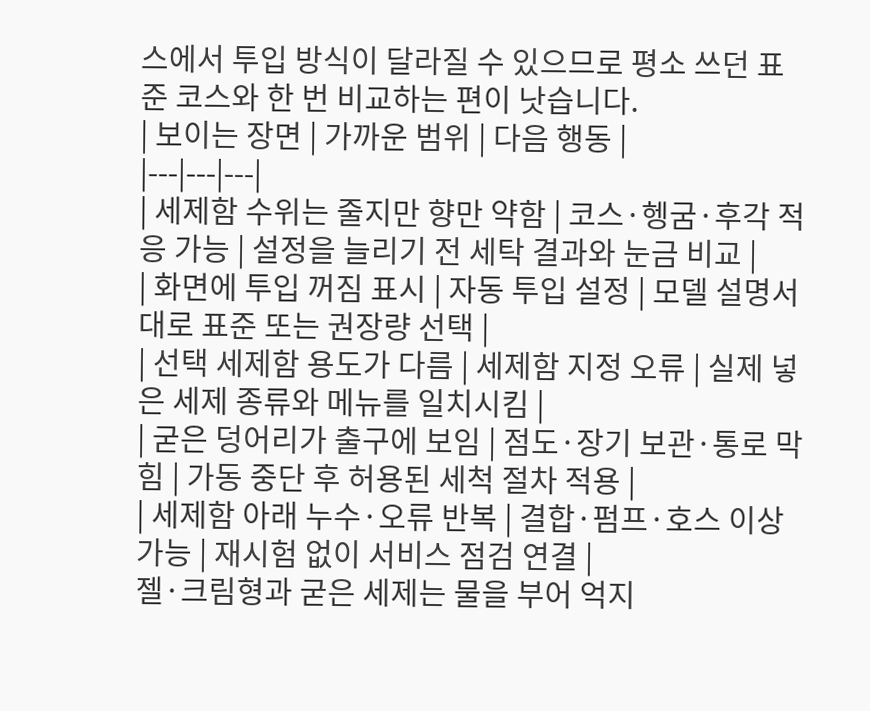스에서 투입 방식이 달라질 수 있으므로 평소 쓰던 표준 코스와 한 번 비교하는 편이 낫습니다.
| 보이는 장면 | 가까운 범위 | 다음 행동 |
|---|---|---|
| 세제함 수위는 줄지만 향만 약함 | 코스·헹굼·후각 적응 가능 | 설정을 늘리기 전 세탁 결과와 눈금 비교 |
| 화면에 투입 꺼짐 표시 | 자동 투입 설정 | 모델 설명서대로 표준 또는 권장량 선택 |
| 선택 세제함 용도가 다름 | 세제함 지정 오류 | 실제 넣은 세제 종류와 메뉴를 일치시킴 |
| 굳은 덩어리가 출구에 보임 | 점도·장기 보관·통로 막힘 | 가동 중단 후 허용된 세척 절차 적용 |
| 세제함 아래 누수·오류 반복 | 결합·펌프·호스 이상 가능 | 재시험 없이 서비스 점검 연결 |
젤·크림형과 굳은 세제는 물을 부어 억지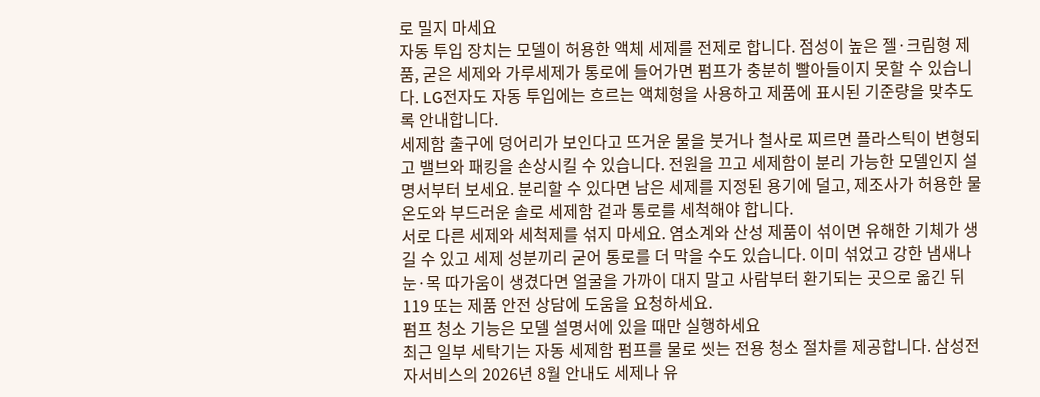로 밀지 마세요
자동 투입 장치는 모델이 허용한 액체 세제를 전제로 합니다. 점성이 높은 젤·크림형 제품, 굳은 세제와 가루세제가 통로에 들어가면 펌프가 충분히 빨아들이지 못할 수 있습니다. LG전자도 자동 투입에는 흐르는 액체형을 사용하고 제품에 표시된 기준량을 맞추도록 안내합니다.
세제함 출구에 덩어리가 보인다고 뜨거운 물을 붓거나 철사로 찌르면 플라스틱이 변형되고 밸브와 패킹을 손상시킬 수 있습니다. 전원을 끄고 세제함이 분리 가능한 모델인지 설명서부터 보세요. 분리할 수 있다면 남은 세제를 지정된 용기에 덜고, 제조사가 허용한 물 온도와 부드러운 솔로 세제함 겉과 통로를 세척해야 합니다.
서로 다른 세제와 세척제를 섞지 마세요. 염소계와 산성 제품이 섞이면 유해한 기체가 생길 수 있고 세제 성분끼리 굳어 통로를 더 막을 수도 있습니다. 이미 섞었고 강한 냄새나 눈·목 따가움이 생겼다면 얼굴을 가까이 대지 말고 사람부터 환기되는 곳으로 옮긴 뒤 119 또는 제품 안전 상담에 도움을 요청하세요.
펌프 청소 기능은 모델 설명서에 있을 때만 실행하세요
최근 일부 세탁기는 자동 세제함 펌프를 물로 씻는 전용 청소 절차를 제공합니다. 삼성전자서비스의 2026년 8월 안내도 세제나 유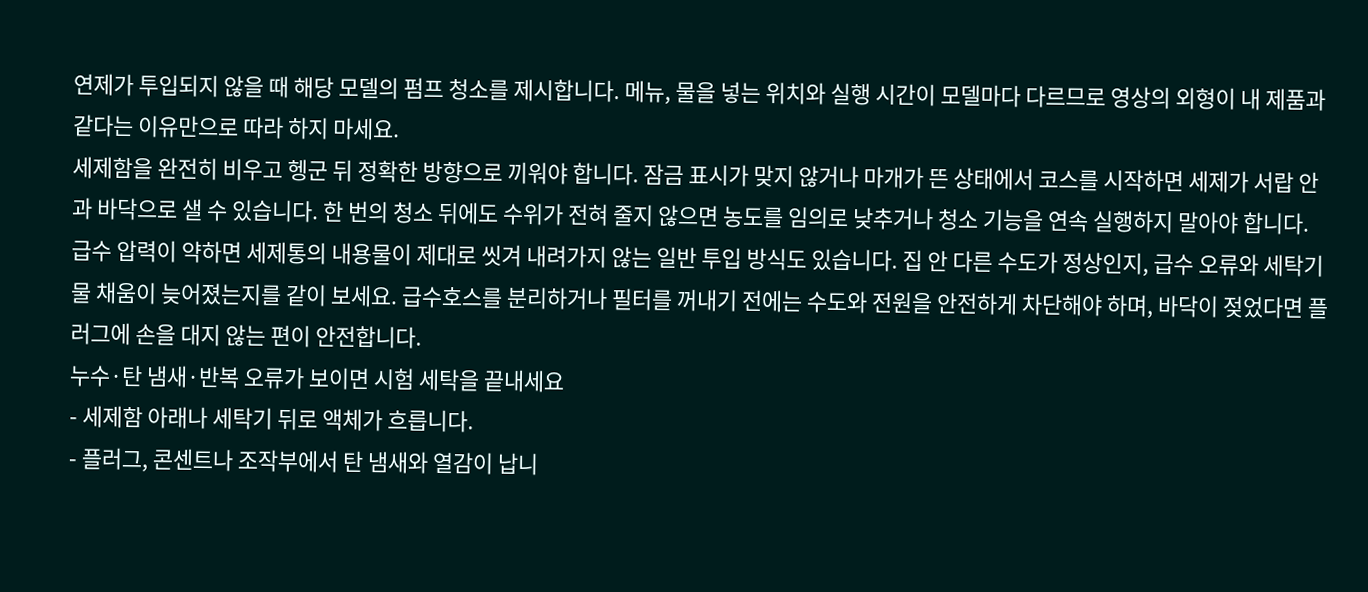연제가 투입되지 않을 때 해당 모델의 펌프 청소를 제시합니다. 메뉴, 물을 넣는 위치와 실행 시간이 모델마다 다르므로 영상의 외형이 내 제품과 같다는 이유만으로 따라 하지 마세요.
세제함을 완전히 비우고 헹군 뒤 정확한 방향으로 끼워야 합니다. 잠금 표시가 맞지 않거나 마개가 뜬 상태에서 코스를 시작하면 세제가 서랍 안과 바닥으로 샐 수 있습니다. 한 번의 청소 뒤에도 수위가 전혀 줄지 않으면 농도를 임의로 낮추거나 청소 기능을 연속 실행하지 말아야 합니다.
급수 압력이 약하면 세제통의 내용물이 제대로 씻겨 내려가지 않는 일반 투입 방식도 있습니다. 집 안 다른 수도가 정상인지, 급수 오류와 세탁기 물 채움이 늦어졌는지를 같이 보세요. 급수호스를 분리하거나 필터를 꺼내기 전에는 수도와 전원을 안전하게 차단해야 하며, 바닥이 젖었다면 플러그에 손을 대지 않는 편이 안전합니다.
누수·탄 냄새·반복 오류가 보이면 시험 세탁을 끝내세요
- 세제함 아래나 세탁기 뒤로 액체가 흐릅니다.
- 플러그, 콘센트나 조작부에서 탄 냄새와 열감이 납니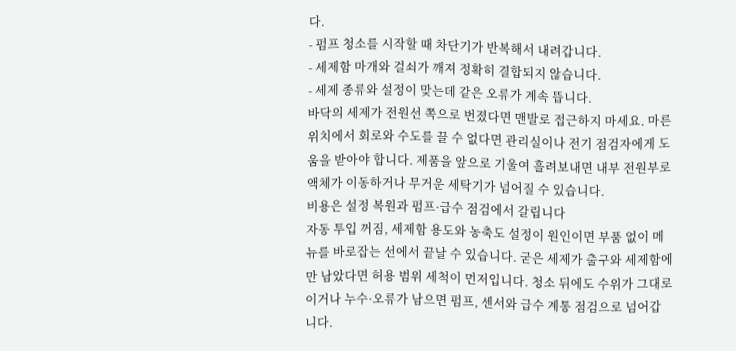다.
- 펌프 청소를 시작할 때 차단기가 반복해서 내려갑니다.
- 세제함 마개와 걸쇠가 깨져 정확히 결합되지 않습니다.
- 세제 종류와 설정이 맞는데 같은 오류가 계속 뜹니다.
바닥의 세제가 전원선 쪽으로 번졌다면 맨발로 접근하지 마세요. 마른 위치에서 회로와 수도를 끌 수 없다면 관리실이나 전기 점검자에게 도움을 받아야 합니다. 제품을 앞으로 기울여 흘려보내면 내부 전원부로 액체가 이동하거나 무거운 세탁기가 넘어질 수 있습니다.
비용은 설정 복원과 펌프·급수 점검에서 갈립니다
자동 투입 꺼짐, 세제함 용도와 농축도 설정이 원인이면 부품 없이 메뉴를 바로잡는 선에서 끝날 수 있습니다. 굳은 세제가 출구와 세제함에만 남았다면 허용 범위 세척이 먼저입니다. 청소 뒤에도 수위가 그대로이거나 누수·오류가 남으면 펌프, 센서와 급수 계통 점검으로 넘어갑니다.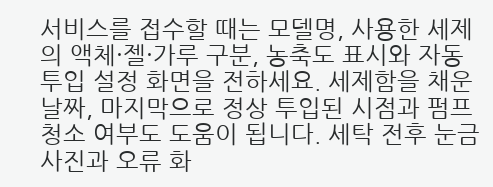서비스를 접수할 때는 모델명, 사용한 세제의 액체·젤·가루 구분, 농축도 표시와 자동 투입 설정 화면을 전하세요. 세제함을 채운 날짜, 마지막으로 정상 투입된 시점과 펌프 청소 여부도 도움이 됩니다. 세탁 전후 눈금 사진과 오류 화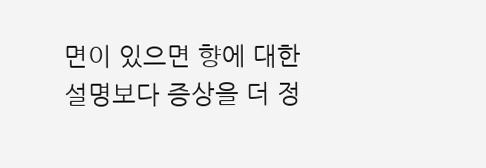면이 있으면 향에 대한 설명보다 증상을 더 정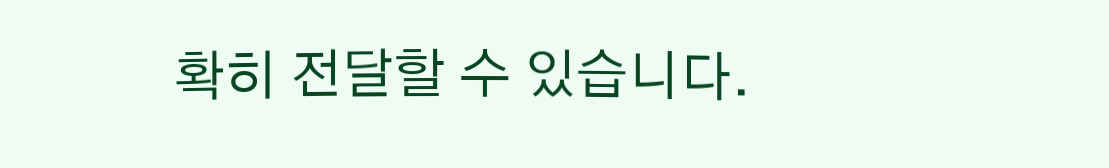확히 전달할 수 있습니다.